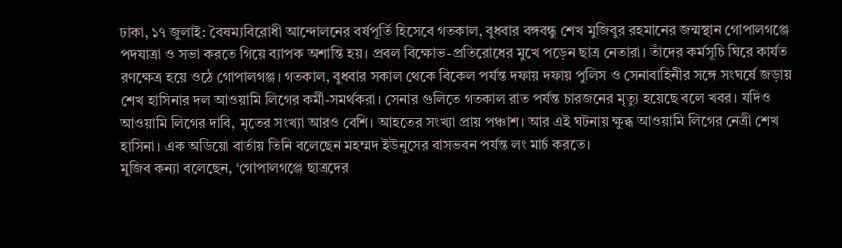ঢাকা, ১৭ জুলাই: বৈষম্যবিরোধী আন্দোলনের বর্ষপূর্তি হিসেবে গতকাল, বুধবার বঙ্গবন্ধু শেখ মুজিবুর রহমানের জন্মস্থান গোপালগঞ্জে পদযাত্রা ও সভা করতে গিয়ে ব্যাপক অশান্তি হয়। প্রবল বিক্ষোভ-প্রতিরোধের মুখে পড়েন ছাত্র নেতারা। তাঁদের কর্মসূচি ঘিরে কার্যত রণক্ষেত্র হয়ে ওঠে গোপালগঞ্জ। গতকাল, বুধবার সকাল থেকে বিকেল পর্যন্ত দফায় দফায় পুলিস ও সেনাবাহিনীর সঙ্গে সংঘর্ষে জড়ায় শেখ হাসিনার দল আওয়ামি লিগের কর্মী-সমর্থকরা। সেনার গুলিতে গতকাল রাত পর্যন্ত চারজনের মৃত্যু হয়েছে বলে খবর। যদিও আওয়ামি লিগের দাবি, মৃতের সংখ্যা আরও বেশি। আহতের সংখ্যা প্রায় পঞ্চাশ। আর এই ঘটনায় ক্ষুব্ধ আওয়ামি লিগের নেত্রী শেখ হাসিনা। এক অডিয়ো বার্তায় তিনি বলেছেন মহম্মদ ইউনুসের বাসভবন পর্যন্ত লং মার্চ করতে।
মুজিব কন্যা বলেছেন, ‘গোপালগঞ্জে ছাত্রদের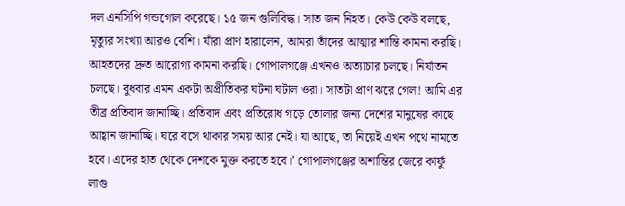দল এনসিপি গন্ডগোল করেছে। ১৫ জন গুলিবিদ্ধ। সাত জন নিহত। কেউ কেউ বলছে, মৃত্যুর সংখ্যা আরও বেশি। যাঁরা প্রাণ হারালেন, আমরা তাঁদের আত্মার শান্তি কামনা করছি। আহতদের দ্রুত আরোগ্য কামনা করছি। গোপালগঞ্জে এখনও অত্যাচার চলছে। নির্যাতন চলছে। বুধবার এমন একটা অপ্রীতিকর ঘটনা ঘটাল ওরা। সাতটা প্রাণ ঝরে গেল! আমি এর তীব্র প্রতিবাদ জানাচ্ছি। প্রতিবাদ এবং প্রতিরোধ গড়ে তোলার জন্য দেশের মানুষের কাছে আহ্বান জানাচ্ছি। ঘরে বসে থাকার সময় আর নেই। যা আছে, তা নিয়েই এখন পথে নামতে হবে। এদের হাত থেকে দেশকে মুক্ত করতে হবে।’ গোপালগঞ্জের অশান্তির জেরে কার্ফু লাগু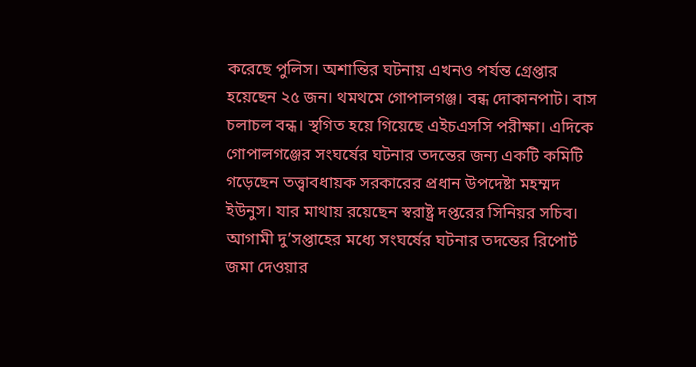করেছে পুলিস। অশান্তির ঘটনায় এখনও পর্যন্ত গ্রেপ্তার হয়েছেন ২৫ জন। থমথমে গোপালগঞ্জ। বন্ধ দোকানপাট। বাস চলাচল বন্ধ। স্থগিত হয়ে গিয়েছে এইচএসসি পরীক্ষা। এদিকে গোপালগঞ্জের সংঘর্ষের ঘটনার তদন্তের জন্য একটি কমিটি গড়েছেন তত্ত্বাবধায়ক সরকারের প্রধান উপদেষ্টা মহম্মদ ইউনুস। যার মাথায় রয়েছেন স্বরাষ্ট্র দপ্তরের সিনিয়র সচিব। আগামী দু’সপ্তাহের মধ্যে সংঘর্ষের ঘটনার তদন্তের রিপোর্ট জমা দেওয়ার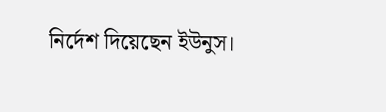নির্দেশ দিয়েছেন ইউনুস।